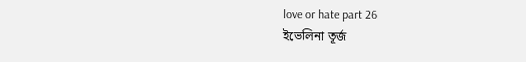love or hate part 26
ইভেলিনা তূর্জ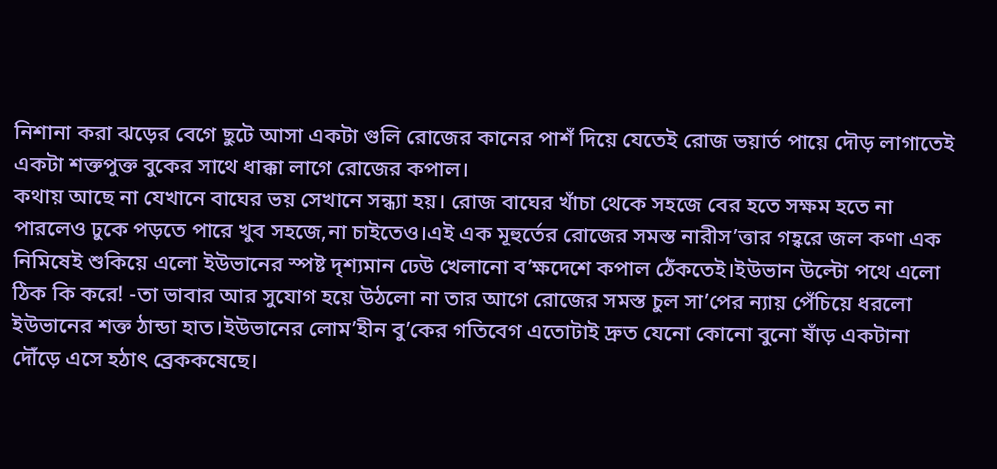নিশানা করা ঝড়ের বেগে ছুটে আসা একটা গুলি রোজের কানের পাশঁ দিয়ে যেতেই রোজ ভয়ার্ত পায়ে দৌড় লাগাতেই একটা শক্তপুক্ত বুকের সাথে ধাক্কা লাগে রোজের কপাল।
কথায় আছে না যেখানে বাঘের ভয় সেখানে সন্ধ্যা হয়। রোজ বাঘের খাঁচা থেকে সহজে বের হতে সক্ষম হতে না পারলেও ঢুকে পড়তে পারে খুব সহজে,না চাইতেও।এই এক মূহুর্তের রোজের সমস্ত নারীস’ত্তার গহ্বরে জল কণা এক নিমিষেই শুকিয়ে এলো ইউভানের স্পষ্ট দৃশ্যমান ঢেউ খেলানো ব’ক্ষদেশে কপাল ঠেঁকতেই।ইউভান উল্টো পথে এলো ঠিক কি করে! -তা ভাবার আর সুযোগ হয়ে উঠলো না তার আগে রোজের সমস্ত চুল সা’পের ন্যায় পেঁচিয়ে ধরলো ইউভানের শক্ত ঠান্ডা হাত।ইউভানের লোম’হীন বু’কের গতিবেগ এতোটাই দ্রুত যেনো কোনো বুনো ষাঁড় একটানা দৌঁড়ে এসে হঠাৎ ব্রেককষেছে।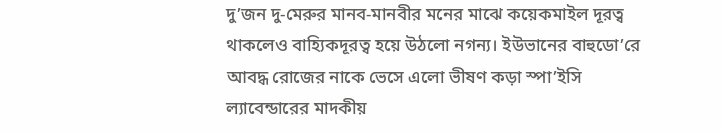দু’জন দু-মেরুর মানব-মানবীর মনের মাঝে কয়েকমাইল দূরত্ব থাকলেও বাহ্যিকদূরত্ব হয়ে উঠলো নগন্য। ইউভানের বাহুডো’রে আবদ্ধ রোজের নাকে ভেসে এলো ভীষণ কড়া স্পা’ইসি ল্যাবেন্ডারের মাদকীয়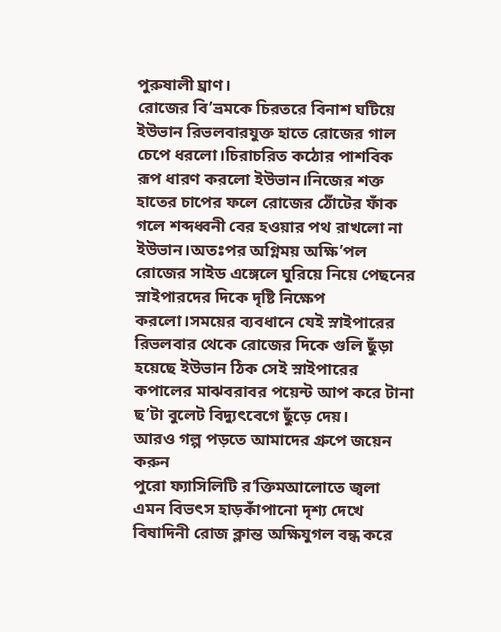পুরুষালী ঘ্রাণ।
রোজের বি’ভ্রমকে চিরতরে বিনাশ ঘটিয়ে ইউভান রিভলবারযুক্ত হাতে রোজের গাল চেপে ধরলো।চিরাচরিত কঠোর পাশবিক রূপ ধারণ করলো ইউভান।নিজের শক্ত হাতের চাপের ফলে রোজের ঠোঁটের ফাঁক গলে শব্দধ্বনী বের হওয়ার পথ রাখলো না ইউভান।অতঃপর অগ্নিময় অক্ষি’পল রোজের সাইড এঙ্গেলে ঘুরিয়ে নিয়ে পেছনের স্নাইপারদের দিকে দৃষ্টি নিক্ষেপ করলো।সময়ের ব্যবধানে যেই স্নাইপারের রিভলবার থেকে রোজের দিকে গুলি ছুঁড়া হয়েছে ইউভান ঠিক সেই স্নাইপারের কপালের মাঝবরাবর পয়েন্ট আপ করে টানা ছ’টা বুলেট বিদ্যুৎবেগে ছুঁড়ে দেয়।
আরও গল্প পড়তে আমাদের গ্রুপে জয়েন করুন
পুরো ফ্যাসিলিটি র’ক্তিমআলোতে জ্বলা এমন বিভৎস হাড়কাঁপানো দৃশ্য দেখে বিষাদিনী রোজ ক্লান্ত অক্ষিযুগল বন্ধ করে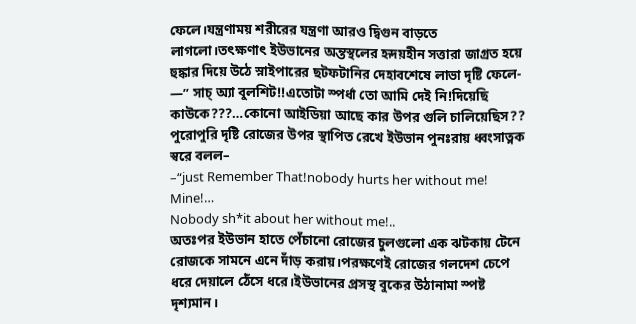ফেলে।যন্ত্রণাময় শরীরের যন্ত্রণা আরও দ্বিগুন বাড়তে লাগলো।তৎক্ষণাৎ ইউভানের অন্তস্থলের হৃদয়হীন সত্তারা জাগ্রত হয়ে হুঙ্কার দিয়ে উঠে স্নাইপারের ছটফটানির দেহাবশেষে লাভা দৃষ্টি ফেলে-
—” সাচ্ অ্যা বুলশিট!!এতোটা স্পর্ধা তো আমি দেই নি!দিয়েছি কাউকে???…কোনো আইডিয়া আছে কার উপর গুলি চালিয়েছিস??
পুরোপুরি দৃষ্টি রোজের উপর স্থাপিত রেখে ইউভান পুনঃরায় ধ্বংসাত্নক স্বরে বলল–
–“just Remember That!nobody hurts her without me!
Mine!…
Nobody sh*it about her without me!..
অতঃপর ইউভান হাতে পেঁচানো রোজের চুলগুলো এক ঝটকায় টেনে রোজকে সামনে এনে দাঁড় করায়।পরক্ষণেই রোজের গলদেশ চেপে ধরে দেয়ালে ঠেঁসে ধরে।ইউভানের প্রসস্থ বুকের উঠানামা স্পষ্ট দৃশ্যমান।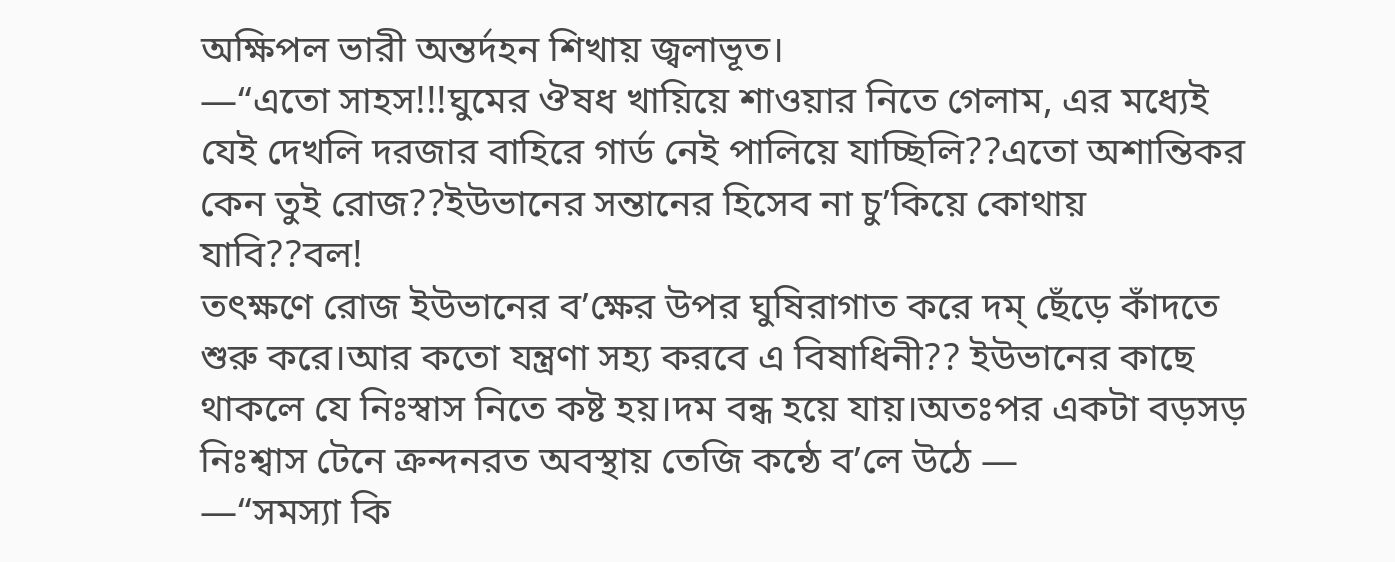অক্ষিপল ভারী অন্তর্দহন শিখায় জ্বলাভূত।
—“এতো সাহস!!!ঘুমের ঔষধ খায়িয়ে শাওয়ার নিতে গেলাম, এর মধ্যেই যেই দেখলি দরজার বাহিরে গার্ড নেই পালিয়ে যাচ্ছিলি??এতো অশান্তিকর কেন তুই রোজ??ইউভানের সন্তানের হিসেব না চু’কিয়ে কোথায় যাবি??বল!
তৎক্ষণে রোজ ইউভানের ব’ক্ষের উপর ঘুষিরাগাত করে দম্ ছেঁড়ে কাঁদতে শুরু করে।আর কতো যন্ত্রণা সহ্য করবে এ বিষাধিনী?? ইউভানের কাছে থাকলে যে নিঃস্বাস নিতে কষ্ট হয়।দম বন্ধ হয়ে যায়।অতঃপর একটা বড়সড় নিঃশ্বাস টেনে ক্রন্দনরত অবস্থায় তেজি কন্ঠে ব’লে উঠে —
—“সমস্যা কি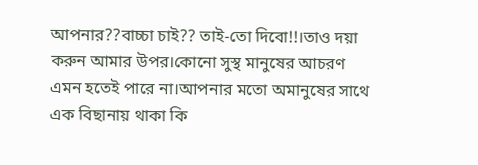আপনার??বাচ্চা চাই?? তাই-তো দিবো!!।তাও দয়া করুন আমার উপর।কোনো সুস্থ মানুষের আচরণ এমন হতেই পারে না।আপনার মতো অমানুষের সাথে এক বিছানায় থাকা কি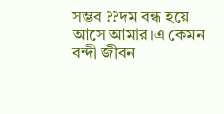সম্ভব ??দম বন্ধ হয়ে আসে আমার।এ কেমন বন্দী জীবন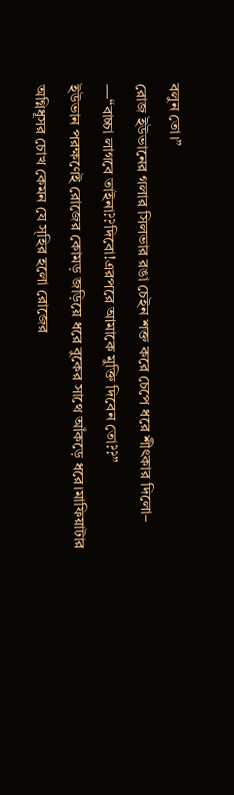বলুন তো।”
রোজ ইউভানের গলার সিলভার রঙা চেইন শক্ত করে চেপে ধরে শীৎকার দিলো–
—“বাচ্চা লাগবে তাইনা??দিবো!এরপরে আমাকে মুক্তি দিবেন তো??”
ইউভান পরক্ষণেই রোজের কোমড় জড়িয়ে ধরে বুকের সাথে আঁকড়ে ধরে।মাফিয়াটার অগ্নিধূসর চোখ কেমন যে স্হির হলো রোজের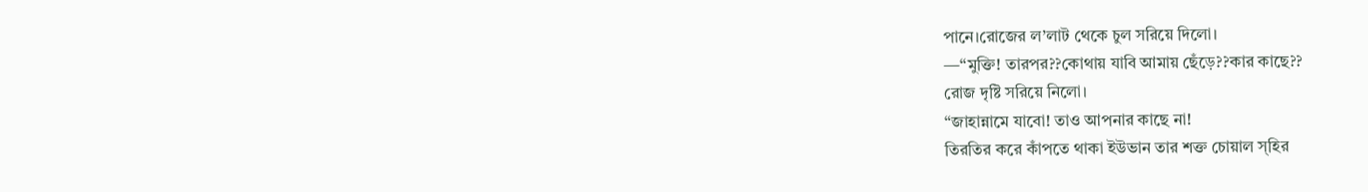পানে।রোজের ল’লাট থেকে চুল সরিয়ে দিলো।
—“মুক্তি! তারপর??কোথায় যাবি আমায় ছেঁড়ে??কার কাছে??
রোজ দৃষ্টি সরিয়ে নিলো।
“জাহান্নামে যাবো! তাও আপনার কাছে না!
তিরতির করে কাঁপতে থাকা ইউভান তার শক্ত চোয়াল স্হির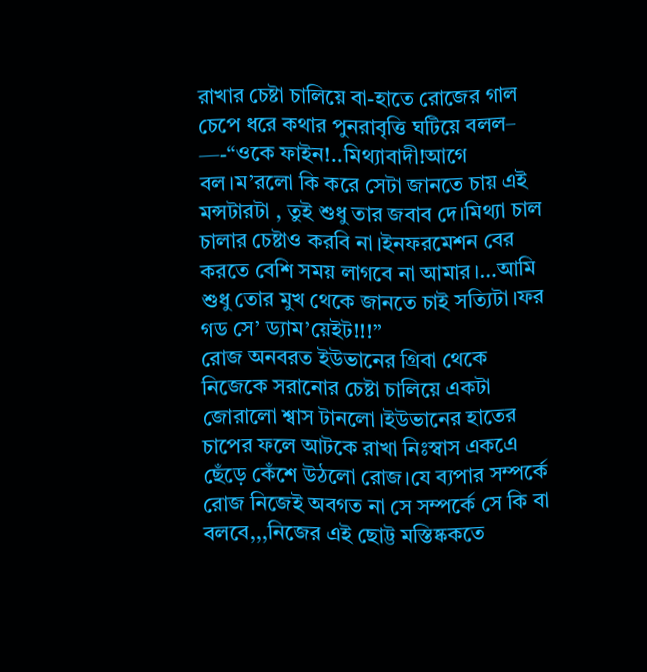রাখার চেষ্টা চালিয়ে বা-হাতে রোজের গাল চেপে ধরে কথার পুনরাবৃত্তি ঘটিয়ে বলল–
—-“ওকে ফাইন!..মিথ্যাবাদী!আগে বল।ম’রলো কি করে সেটা জানতে চায় এই মন্সটারটা , তুই শুধু তার জবাব দে।মিথ্যা চাল চালার চেষ্টাও করবি না।ইনফরমেশন বের করতে বেশি সময় লাগবে না আমার।…আমি শুধু তোর মুখ থেকে জানতে চাই সত্যিটা।ফর গড সে’ ড্যাম’য়েইট!!!”
রোজ অনবরত ইউভানের গ্রিবা থেকে নিজেকে সরানোর চেষ্টা চালিয়ে একটা জোরালো শ্বাস টানলো।ইউভানের হাতের চাপের ফলে আটকে রাখা নিঃস্বাস একএে ছেঁড়ে কেঁশে উঠলো রোজ।যে ব্যপার সম্পর্কে রোজ নিজেই অবগত না সে সম্পর্কে সে কি বা বলবে,,,নিজের এই ছোট্ট মস্তিষ্ককতে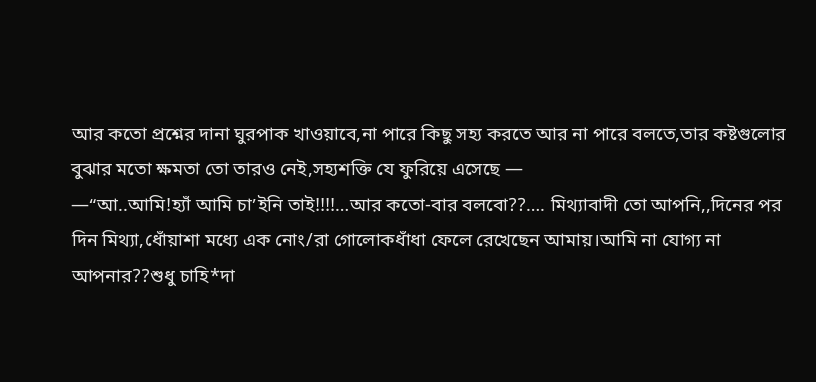আর কতো প্রশ্নের দানা ঘুরপাক খাওয়াবে,না পারে কিছু সহ্য করতে আর না পারে বলতে,তার কষ্টগুলোর বুঝার মতো ক্ষমতা তো তারও নেই,সহ্যশক্তি যে ফুরিয়ে এসেছে —
—“আ..আমি!হ্যাঁ আমি চা’ইনি তাই!!!!…আর কতো-বার বলবো??…. মিথ্যাবাদী তো আপনি,,দিনের পর দিন মিথ্যা,ধোঁয়াশা মধ্যে এক নোং/রা গোলোকধাঁধা ফেলে রেখেছেন আমায়।আমি না যোগ্য না আপনার??শুধু চাহি*দা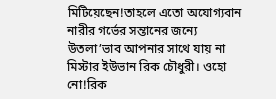মিটিয়েছেন!তাহলে এতো অযোগ্যবান নারীর গর্ভের সন্তানের জন্যে উতলা’ভাব আপনার সাথে যায় না মিস্টার ইউভান রিক চৌধুরী। ওহো নো!রিক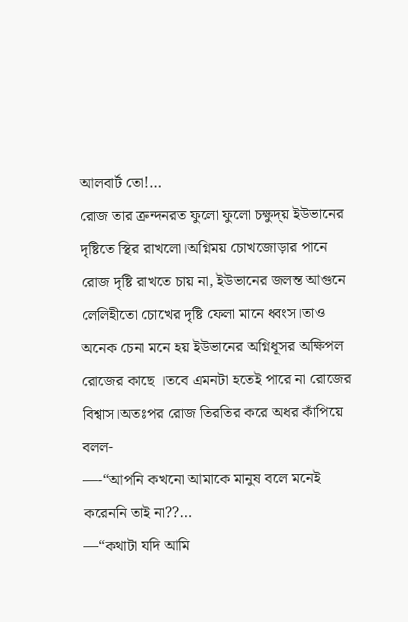আলবার্ট তো!…
রোজ তার ক্রন্দনরত ফুলো ফুলো চক্ষুদ্য় ইউভানের দৃষ্টিতে স্থির রাখলো।অগ্নিময় চোখজোড়ার পানে রোজ দৃষ্টি রাখতে চায় না, ইউভানের জলন্ত আগুনে লেলিহীতো চোখের দৃষ্টি ফেলা মানে ধ্বংস।তাও অনেক চেনা মনে হয় ইউভানের অগ্নিধূসর অক্ষিপল রোজের কাছে ।তবে এমনটা হতেই পারে না রোজের বিশ্বাস।অতঃপর রোজ তিরতির করে অধর কাঁপিয়ে বলল-
—-“আপনি কখনো আমাকে মানুষ বলে মনেই করেননি তাই না??…
—“কথাটা যদি আমি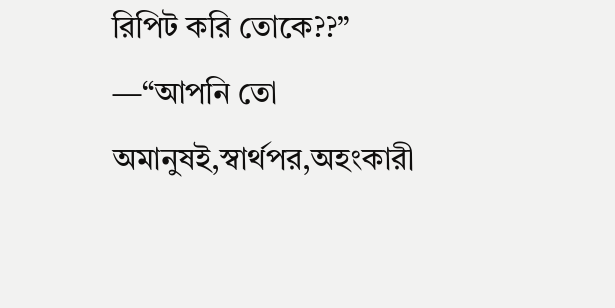রিপিট করি তোকে??”
—“আপনি তো অমানুষই,স্বার্থপর,অহংকারী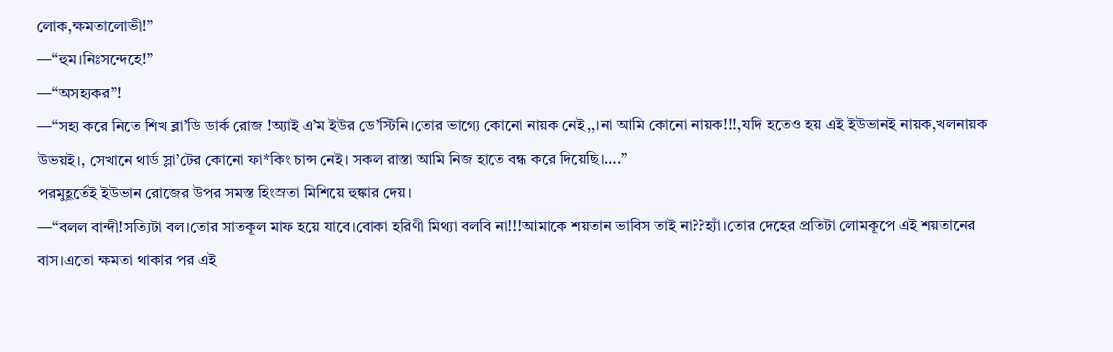লোক,ক্ষমতালোভী!”
—“হুম।নিঃসন্দেহে!”
—“অসহ্যকর”!
—“সহ্য করে নিতে শিখ ব্লা’ডি ডার্ক রোজ !অ্যাই এ’ম ইউর ডে’স্টিনি।তোর ভাগ্যে কোনো নায়ক নেই,,।না আমি কোনো নায়ক!!!,যদি হতেও হয় এই ইউভানই নায়ক,খলনায়ক উভয়ই।, সেখানে থার্ড স্লা’টের কোনো ফা*কিং চান্স নেই। সকল রাস্তা আমি নিজ হাতে বন্ধ করে দিয়েছি।….”
পরমুহূর্তেই ইউভান রোজের উপর সমস্ত হিংস্রতা মিশিয়ে হুঙ্কার দেয়।
—“বলল বান্দী!সত্যিটা বল।তোর সাতকূল মাফ হয়ে যাবে।বোকা হরিণী মিথ্যা বলবি না!!!আমাকে শয়তান ভাবিস তাই না??হ্যাঁ।তোর দেহের প্রতিটা লোমকূপে এই শয়তানের বাস।এতো ক্ষমতা থাকার পর এই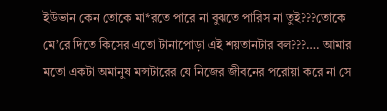ইউভান কেন তোকে মা*রতে পারে না বুঝতে পারিস না তুই???তোকে মে’রে দিতে কিসের এতো টানাপোড়া এই শয়তানটার বল???…. আমার মতো একটা অমানুষ মন্সটারের যে নিজের জীবনের পরোয়া করে না সে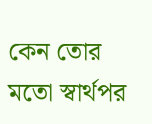কেন তোর মতো স্বার্থপর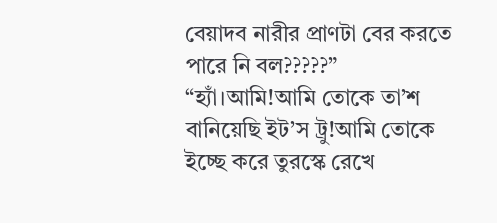বেয়াদব নারীর প্রাণটা বের করতে পারে নি বল?????”
“হ্যাঁ।আমি!আমি তোকে তা’শ বানিয়েছি ইট’স ট্রু!আমি তোকে ইচ্ছে করে তুরস্কে রেখে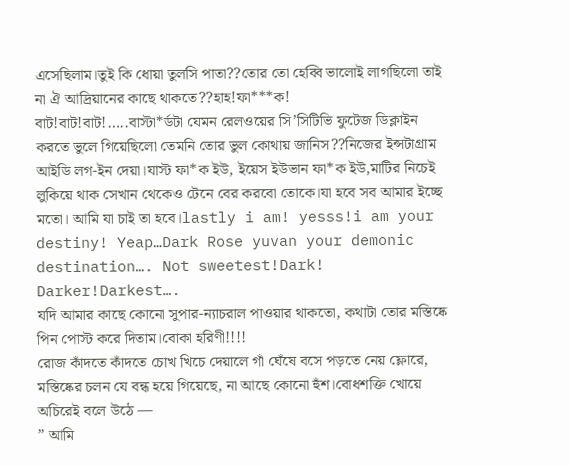এসেছিলাম।তুই কি ধোয়া তুলসি পাতা??তোর তো হেব্বি ভালোই লাগছিলো তাই না ঐ আদ্রিয়ানের কাছে থাকতে??হাহ!ফা***ক!
বাট!বাট!বাট!…..বাস্টা*র্ডটা যেমন রেলওয়ের সি’সিটিভি ফুটেজ ডিক্লাইন করতে ভুলে গিয়েছিলো তেমনি তোর ভুল কোথায় জানিস??নিজের ইন্সটাগ্রাম আইডি লগ-ইন দেয়া।যাস্ট ফা*ক ইউ, ইয়েস ইউভান ফা*ক ইউ,মাটির নিচেই লুকিয়ে থাক সেখান থেকেও টেনে বের করবো তোকে।যা হবে সব আমার ইচ্ছে মতো। আমি যা চাই তা হবে।lastly i am! yesss!i am your destiny! Yeap…Dark Rose yuvan your demonic destination…. Not sweetest!Dark! Darker!Darkest….
যদি আমার কাছে কোনো সুপার-ন্যাচরাল পাওয়ার থাকতো, কথাটা তোর মস্তিষ্কে পিন পোস্ট করে দিতাম।বোকা হরিণী!!!!
রোজ কাঁদতে কাঁদতে চোখ খিচে দেয়ালে গাঁ ঘেঁষে বসে পড়তে নেয় ফ্লোরে, মস্তিষ্কের চলন যে বন্ধ হয়ে গিয়েছে, না আছে কোনো হুঁশ।বোধশক্তি খোয়ে অচিরেই বলে উঠে —
” আমি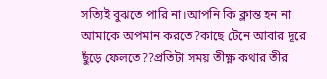সত্যিই বুঝতে পারি না।আপনি কি ক্লান্ত হন না আমাকে অপমান করতে?কাছে টেনে আবার দূরে ছুঁড়ে ফেলতে??প্রতিটা সময় তীক্ষ্ণ কথার তীর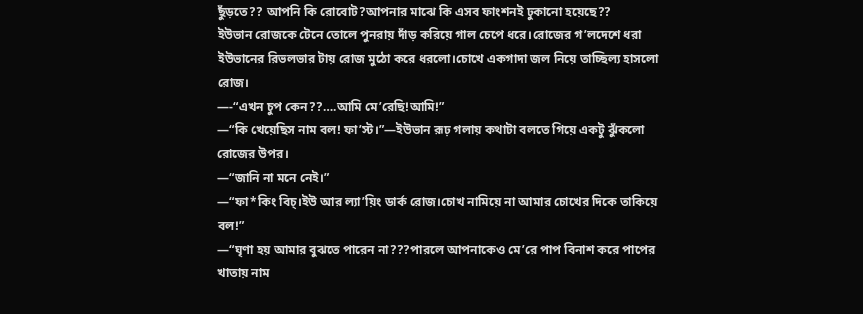ছুঁড়তে?? আপনি কি রোবোট?আপনার মাঝে কি এসব ফাংশনই ঢুকানো হয়েছে??
ইউভান রোজকে টেনে তোলে পুনরায় দাঁড় করিয়ে গাল চেপে ধরে।রোজের গ’লদেশে ধরা ইউভানের রিভলভার টায় রোজ মুঠো করে ধরলো।চোখে একগাদা জল নিয়ে তাচ্ছিল্য হাসলো রোজ।
—-“এখন চুপ কেন??….আমি মে’রেছি!আমি!”
—“কি খেয়েছিস নাম বল! ফা’স্ট।”—ইউভান রূঢ় গলায় কথাটা বলতে গিয়ে একটু ঝুঁকলো রোজের উপর।
—“জানি না মনে নেই।”
—“ফা*কিং বিচ্।ইউ আর ল্যা’য়িং ডার্ক রোজ।চোখ নামিয়ে না আমার চোখের দিকে তাকিয়ে বল!”
—“ঘৃণা হয় আমার বুঝতে পারেন না???পারলে আপনাকেও মে’রে পাপ বিনাশ করে পাপের খাতায় নাম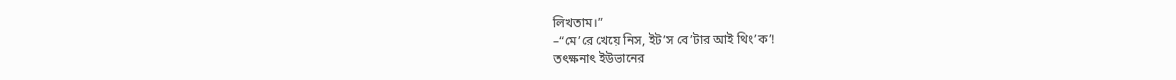লিখতাম।”
–“মে’রে খেয়ে নিস, ইট’স বে’টার আই থিং’ক’!
তৎক্ষনাৎ ইউভানের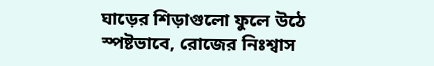ঘাড়ের শিড়াগুলো ফুলে উঠে স্পষ্টভাবে, রোজের নিঃশ্বাস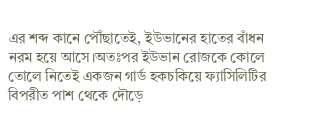এর শব্দ কানে পৌঁছাতেই, ইউভানের হাতের বাঁধন নরম হয়ে আসে।অতঃপর ইউভান রোজকে কোলে তোলে নিতেই একজন গার্ড হকচকিয়ে ফ্যাসিলিটির বিপরীত পাশ থেকে দৌড়ে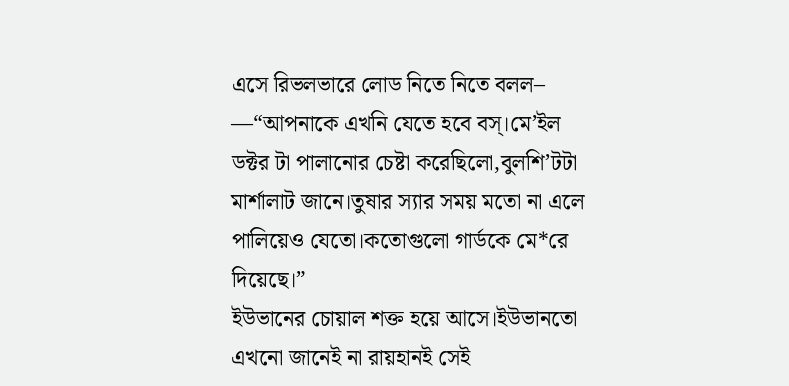এসে রিভলভারে লোড নিতে নিতে বলল–
—“আপনাকে এখনি যেতে হবে বস্।মে’ইল ডক্টর টা পালানোর চেষ্টা করেছিলো,বুলশি’টটা মার্শালাট জানে।তুষার স্যার সময় মতো না এলে পালিয়েও যেতো।কতোগুলো গার্ডকে মে*রে দিয়েছে।”
ইউভানের চোয়াল শক্ত হয়ে আসে।ইউভানতো এখনো জানেই না রায়হানই সেই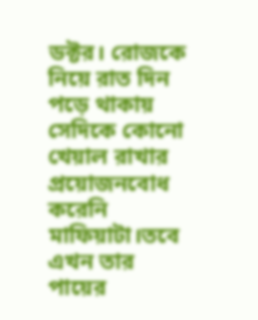ডক্টর। রোজকে নিয়ে রাত দিন পড়ে থাকায় সেদিকে কোনো খেয়াল রাখার প্রয়োজনবোধ করেনি মাফিয়াটা।তবে এখন তার পায়ের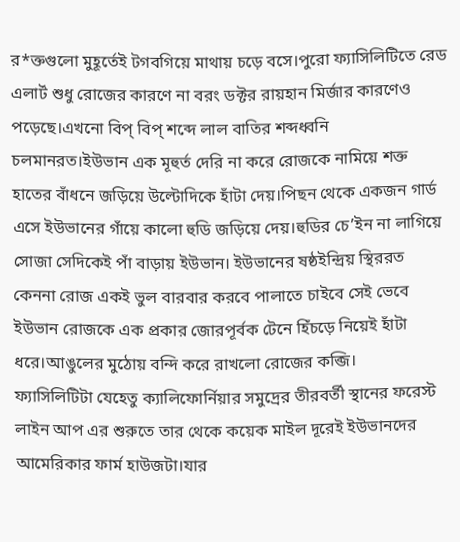র*ক্তগুলো মুহূর্তেই টগবগিয়ে মাথায় চড়ে বসে।পুরো ফ্যাসিলিটিতে রেড এলার্ট শুধু রোজের কারণে না বরং ডক্টর রায়হান মির্জার কারণেও পড়েছে।এখনো বিপ্ বিপ্ শব্দে লাল বাতির শব্দধ্বনি চলমানরত।ইউভান এক মূহুর্ত দেরি না করে রোজকে নামিয়ে শক্ত হাতের বাঁধনে জড়িয়ে উল্টোদিকে হাঁটা দেয়।পিছন থেকে একজন গার্ড এসে ইউভানের গাঁয়ে কালো হুডি জড়িয়ে দেয়।হুডির চে’ইন না লাগিয়ে সোজা সেদিকেই পাঁ বাড়ায় ইউভান। ইউভানের ষষ্ঠইন্দ্রিয় স্থিররত কেননা রোজ একই ভুল বারবার করবে পালাতে চাইবে সেই ভেবে ইউভান রোজকে এক প্রকার জোরপূর্বক টেনে হিঁচড়ে নিয়েই হাঁটা ধরে।আঙুলের মুঠোয় বন্দি করে রাখলো রোজের কব্জি।
ফ্যাসিলিটিটা যেহেতু ক্যালিফোর্নিয়ার সমুদ্রের তীরবর্তী স্থানের ফরেস্ট লাইন আপ এর শুরুতে তার থেকে কয়েক মাইল দূরেই ইউভানদের আমেরিকার ফার্ম হাউজটা।যার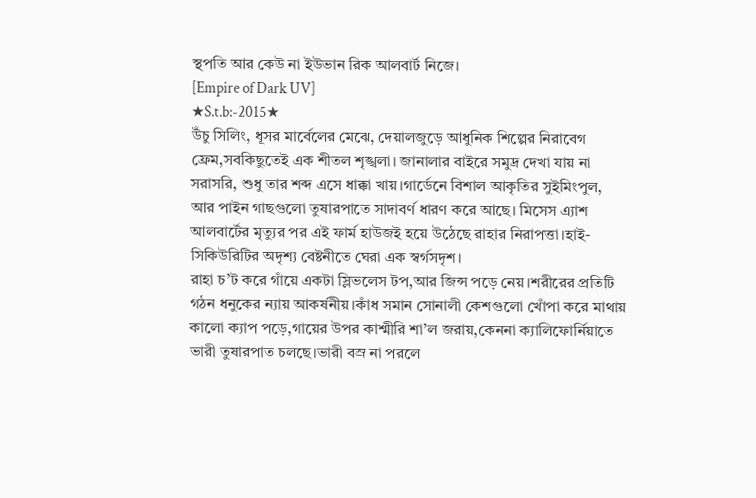স্থপতি আর কেউ না ইউভান রিক আলবার্ট নিজে।
[Empire of Dark UV]
★S.t.b:-2015★
উঁচু সিলিং, ধূসর মার্বেলের মেঝে, দেয়ালজুড়ে আধুনিক শিল্পের নিরাবেগ ফ্রেম,সবকিছুতেই এক শীতল শৃঙ্খলা। জানালার বাইরে সমুদ্র দেখা যায় না সরাসরি, শুধু তার শব্দ এসে ধাক্কা খায়।গার্ডেনে বিশাল আকৃতির সুইমিংপুল, আর পাইন গাছগুলো তুষারপাতে সাদাবর্ণ ধারণ করে আছে। মিসেস এ্যাশ আলবার্টের মৃত্যুর পর এই ফার্ম হাউজই হয়ে উঠেছে রাহার নিরাপত্তা।হাই-সিকিউরিটির অদৃশ্য বেষ্টনীতে ঘেরা এক স্বর্গসদৃশ।
রাহা চ’ট করে গাঁয়ে একটা স্লিভলেস টপ,আর জিন্স পড়ে নেয়।শরীরের প্রতিটি গঠন ধনুকের ন্যায় আকর্ষনীয়।কাঁধ সমান সোনালী কেশগুলো খোঁপা করে মাথায় কালো ক্যাপ পড়ে,গায়ের উপর কাশ্মীরি শা’ল জরায়,কেননা ক্যালিফোর্নিয়াতে ভারী তুষারপাত চলছে।ভারী বস্র না পরলে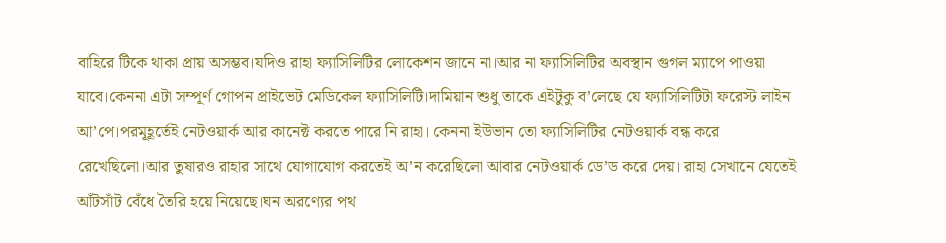বাহিরে টিকে থাকা প্রায় অসম্ভব।যদিও রাহা ফ্যাসিলিটির লোকেশন জানে না।আর না ফ্যাসিলিটির অবস্থান গুগল ম্যাপে পাওয়া যাবে।কেননা এটা সম্পূর্ণ গোপন প্রাইভেট মেডিকেল ফ্যাসিলিটি।দামিয়ান শুধু তাকে এইটুকু ব’লেছে যে ফ্যাসিলিটিটা ফরেস্ট লাইন আ’পে।পরমূহূর্তেই নেটওয়ার্ক আর কানেক্ট করতে পারে নি রাহা। কেননা ইউভান তো ফ্যাসিলিটির নেটওয়ার্ক বন্ধ করে রেখেছিলো।আর তুষারও রাহার সাথে যোগাযোগ করতেই অ’ন করেছিলো আবার নেটওয়ার্ক ডে’ড করে দেয়। রাহা সেখানে যেতেই আঁটসাঁট বেঁধে তৈরি হয়ে নিয়েছে।ঘন অরণ্যের পথ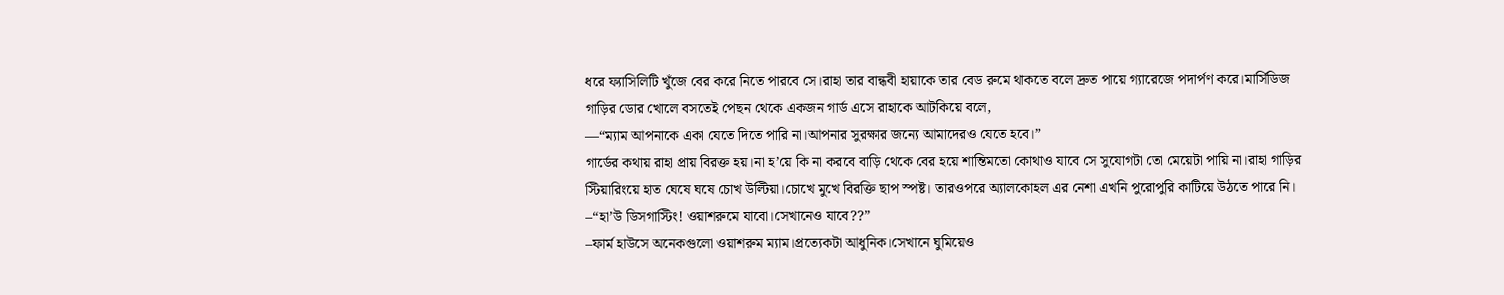ধরে ফ্যাসিলিটি খুঁজে বের করে নিতে পারবে সে।রাহা তার বান্ধবী হায়াকে তার বেড রুমে থাকতে বলে দ্রুত পায়ে গ্যারেজে পদার্পণ করে।মার্সিডিজ গাড়ির ডোর খোলে বসতেই পেছন থেকে একজন গার্ড এসে রাহাকে আটকিয়ে বলে,
—“ম্যাম আপনাকে একা যেতে দিতে পারি না।আপনার সুরক্ষার জন্যে আমাদেরও যেতে হবে।”
গার্ডের কথায় রাহা প্রায় বিরক্ত হয়।না হ’য়ে কি না করবে বাড়ি থেকে বের হয়ে শান্তিমতো কোথাও যাবে সে সুযোগটা তো মেয়েটা পায়ি না।রাহা গাড়ির স্টিয়ারিংয়ে হাত ঘেষে ঘষে চোখ উল্টিয়া।চোখে মুখে বিরক্তি ছাপ স্পষ্ট। তারওপরে অ্যালকোহল এর নেশা এখনি পুরোপুরি কাটিয়ে উঠতে পারে নি।
–“হা’উ ডিসগাস্টিং! ওয়াশরুমে যাবো।সেখানেও যাবে??”
–ফার্ম হাউসে অনেকগুলো ওয়াশরুম ম্যাম।প্রত্যেকটা আধুনিক।সেখানে ঘুমিয়েও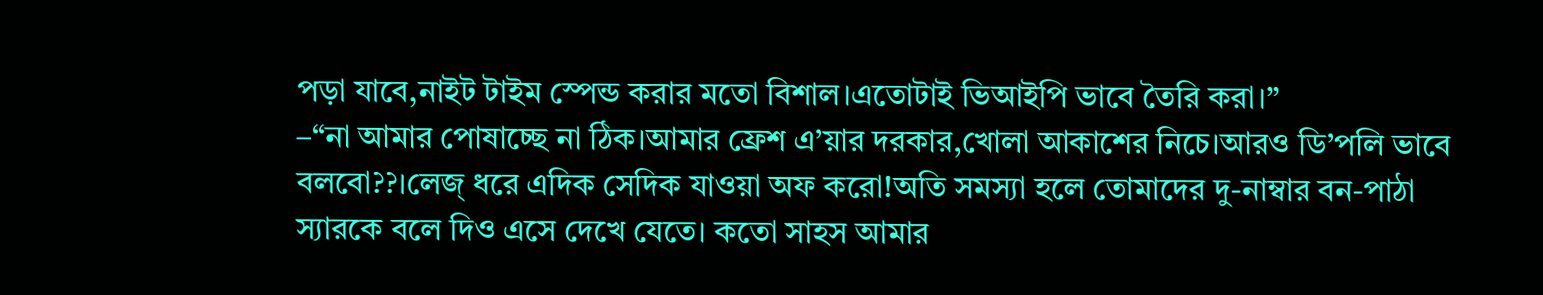পড়া যাবে,নাইট টাইম স্পেন্ড করার মতো বিশাল।এতোটাই ভিআইপি ভাবে তৈরি করা।”
–“না আমার পোষাচ্ছে না ঠিক।আমার ফ্রেশ এ’য়ার দরকার,খোলা আকাশের নিচে।আরও ডি’পলি ভাবে বলবো??।লেজ্ ধরে এদিক সেদিক যাওয়া অফ করো!অতি সমস্যা হলে তোমাদের দু-নাম্বার বন-পাঠা স্যারকে বলে দিও এসে দেখে যেতে। কতো সাহস আমার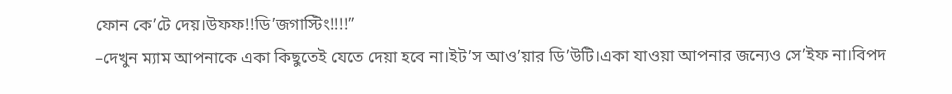ফোন কে’টে দেয়।উফফ!!ডি’জগাস্টিং!!!!”
–দেখুন ম্যাম আপনাকে একা কিছুতেই যেতে দেয়া হবে না।ইট’স আও’য়ার ডি’উটি।একা যাওয়া আপনার জন্যেও সে’ইফ না।বিপদ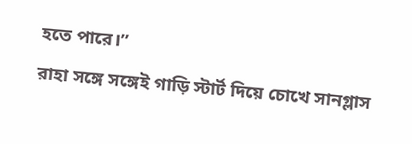হতে পারে।”
রাহা সঙ্গে সঙ্গেই গাড়ি স্টার্ট দিয়ে চোখে সানগ্লাস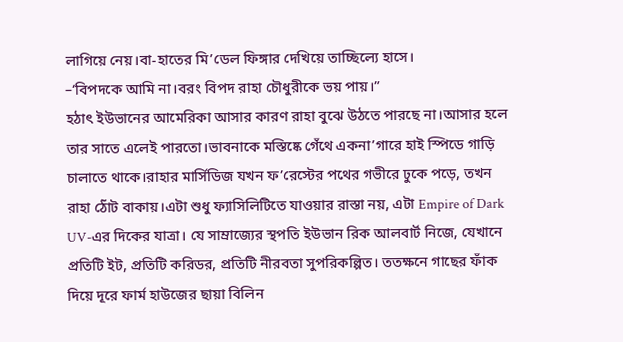লাগিয়ে নেয়।বা-হাতের মি’ডেল ফিঙ্গার দেখিয়ে তাচ্ছিল্যে হাসে।
–‘বিপদকে আমি না।বরং বিপদ রাহা চৌধুরীকে ভয় পায়।”
হঠাৎ ইউভানের আমেরিকা আসার কারণ রাহা বুঝে উঠতে পারছে না।আসার হলে তার সাতে এলেই পারতো।ভাবনাকে মস্তিষ্কে গেঁথে একনা’গারে হাই স্পিডে গাড়ি চালাতে থাকে।রাহার মার্সিডিজ যখন ফ’রেস্টের পথের গভীরে ঢুকে পড়ে, তখন রাহা ঠোঁট বাকায়।এটা শুধু ফ্যাসিলিটিতে যাওয়ার রাস্তা নয়, এটা Empire of Dark UV-এর দিকের যাত্রা। যে সাম্রাজ্যের স্থপতি ইউভান রিক আলবার্ট নিজে, যেখানে প্রতিটি ইট, প্রতিটি করিডর, প্রতিটি নীরবতা সুপরিকল্পিত। ততক্ষনে গাছের ফাঁক দিয়ে দূরে ফার্ম হাউজের ছায়া বিলিন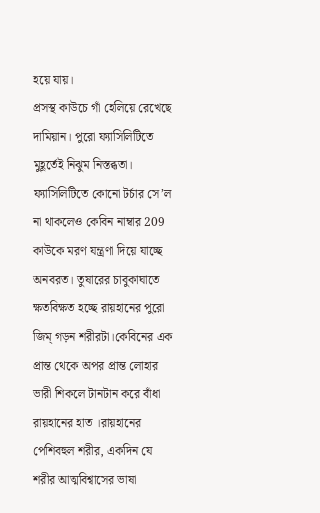হয়ে যায়।
প্রসস্থ কাউচে গাঁ হেলিয়ে রেখেছে দামিয়ান। পুরো ফ্যাসিলিটিতে মুহূর্তেই নিঝুম নিস্তব্ধতা। ফ্যাসিলিটিতে কোনো টর্চার সে’ল না থাকলেও কেবিন নাম্বার 209 কাউকে মরণ যন্ত্রণা দিয়ে যাচ্ছে অনবরত। তুষারের চাবুকাঘাতে ক্ষতবিক্ষত হচ্ছে রায়হানের পুরো জিম্ গড়ন শরীরটা।কেবিনের এক প্রান্ত থেকে অপর প্রান্ত লোহার ভারী শিকলে টানটান করে বাঁধা রায়হানের হাত ।রায়হানের পেশিবহুল শরীর, একদিন যে শরীর আত্মবিশ্বাসের ভাষা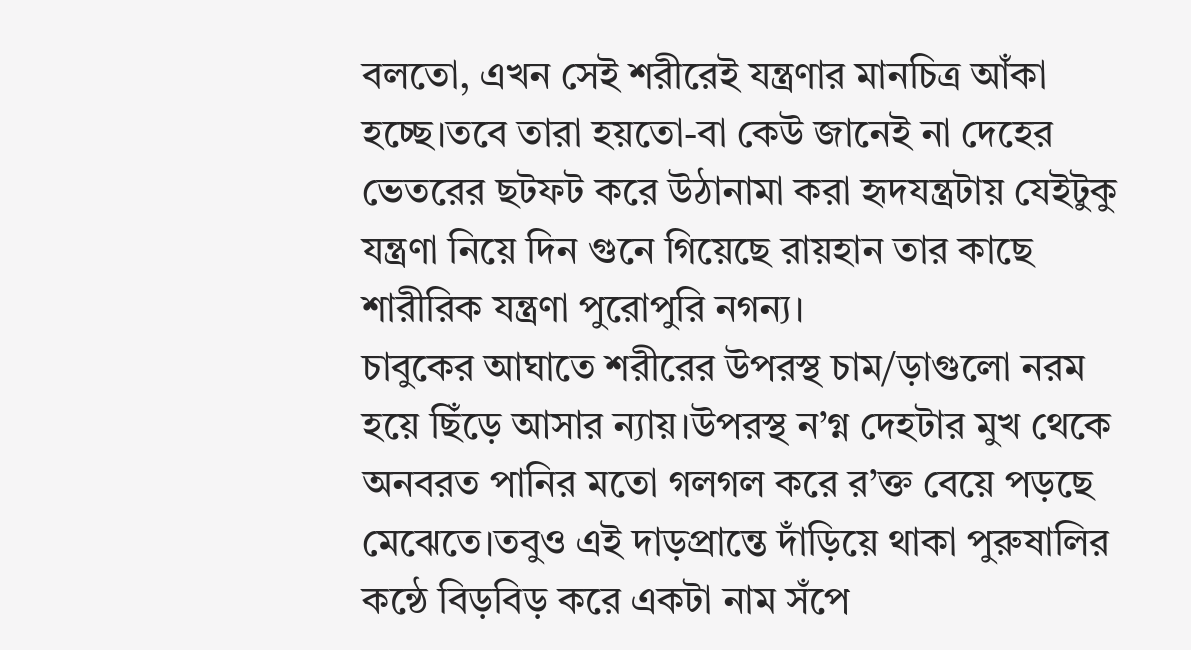বলতো, এখন সেই শরীরেই যন্ত্রণার মানচিত্র আঁকা হচ্ছে।তবে তারা হয়তো-বা কেউ জানেই না দেহের ভেতরের ছটফট করে উঠানামা করা হৃদযন্ত্রটায় যেইটুকু যন্ত্রণা নিয়ে দিন গুনে গিয়েছে রায়হান তার কাছে শারীরিক যন্ত্রণা পুরোপুরি নগন্য।
চাবুকের আঘাতে শরীরের উপরস্থ চাম/ড়াগুলো নরম হয়ে ছিঁড়ে আসার ন্যায়।উপরস্থ ন’গ্ন দেহটার মুখ থেকে অনবরত পানির মতো গলগল করে র’ক্ত বেয়ে পড়ছে মেঝেতে।তবুও এই দাড়প্রান্তে দাঁড়িয়ে থাকা পুরুষালির কন্ঠে বিড়বিড় করে একটা নাম সঁপে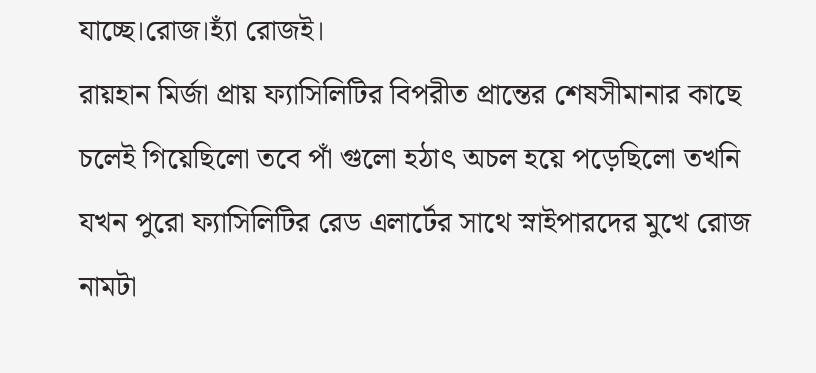যাচ্ছে।রোজ।হ্যাঁ রোজই।
রায়হান মির্জা প্রায় ফ্যাসিলিটির বিপরীত প্রান্তের শেষসীমানার কাছে চলেই গিয়েছিলো তবে পাঁ গুলো হঠাৎ অচল হয়ে পড়েছিলো তখনি যখন পুরো ফ্যাসিলিটির রেড এলার্টের সাথে স্নাইপারদের মুখে রোজ নামটা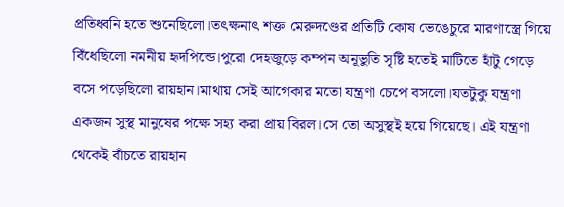প্রতিধ্বনি হতে শুনেছিলো।তৎক্ষনাৎ শক্ত মেরুদণ্ডের প্রতিটি কোষ ভেঙেচুরে মারণাস্ত্রে গিয়ে বিঁধেছিলো নমনীয় হৃদপিন্ডে।পুরো দেহজুড়ে কম্পন অনূভুতি সৃষ্টি হতেই মাটিতে হাঁটু গেড়ে বসে পড়েছিলো রায়হান।মাথায় সেই আগেকার মতো যন্ত্রণা চেপে বসলো।যতটুকু যন্ত্রণা একজন সুস্থ মানুষের পক্ষে সহ্য করা প্রায় বিরল।সে তো অসুস্থই হয়ে গিয়েছে। এই যন্ত্রণা থেকেই বাঁচতে রায়হান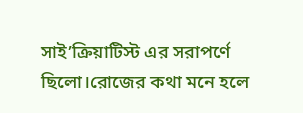সাই’ক্রিয়াটিস্ট এর সরাপর্ণে ছিলো।রোজের কথা মনে হলে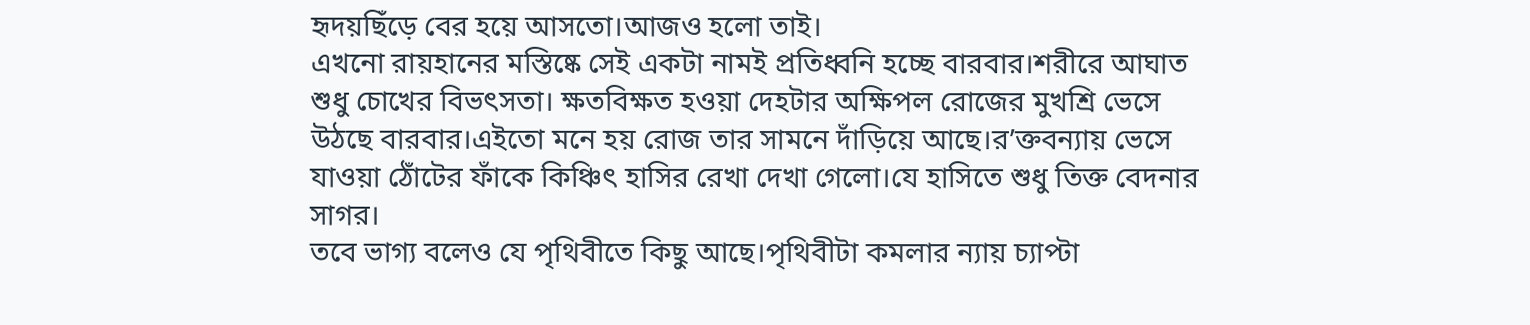হৃদয়ছিঁড়ে বের হয়ে আসতো।আজও হলো তাই।
এখনো রায়হানের মস্তিষ্কে সেই একটা নামই প্রতিধ্বনি হচ্ছে বারবার।শরীরে আঘাত শুধু চোখের বিভৎসতা। ক্ষতবিক্ষত হওয়া দেহটার অক্ষিপল রোজের মুখশ্রি ভেসে উঠছে বারবার।এইতো মনে হয় রোজ তার সামনে দাঁড়িয়ে আছে।র’ক্তবন্যায় ভেসে যাওয়া ঠোঁটের ফাঁকে কিঞ্চিৎ হাসির রেখা দেখা গেলো।যে হাসিতে শুধু তিক্ত বেদনার সাগর।
তবে ভাগ্য বলেও যে পৃথিবীতে কিছু আছে।পৃথিবীটা কমলার ন্যায় চ্যাপ্টা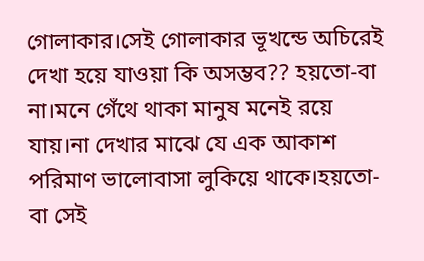গোলাকার।সেই গোলাকার ভূখন্ডে অচিরেই দেখা হয়ে যাওয়া কি অসম্ভব?? হয়তো-বা না।মনে গেঁথে থাকা মানুষ মনেই রয়ে যায়।না দেখার মাঝে যে এক আকাশ পরিমাণ ভালোবাসা লুকিয়ে থাকে।হয়তো-বা সেই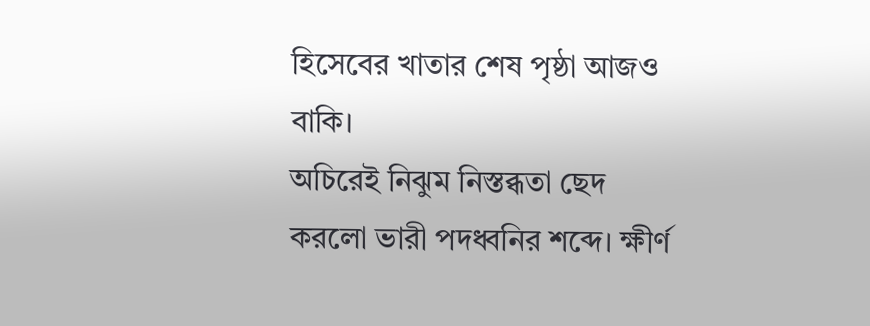হিসেবের খাতার শেষ পৃষ্ঠা আজও বাকি।
অচিরেই নিঝুম নিস্তব্ধতা ছেদ করলো ভারী পদধ্বনির শব্দে। ক্ষীর্ণ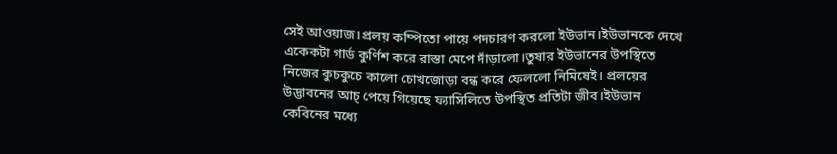সেই আওয়াজ।প্রলয় কম্পিতো পায়ে পদচারণ করলো ইউভান।ইউভানকে দেখে একেকটা গার্ড কুর্ণিশ করে রাস্তা মেপে দাঁড়ালো।তুষার ইউভানের উপস্থিতে নিজের কুচকুচে কালো চোখজোড়া বন্ধ করে ফেললো নিমিষেই। প্রলয়ের উদ্ভাবনের আচ্ পেয়ে গিয়েছে ফ্যাসিলিতে উপস্থিত প্রতিটা জীব।ইউভান কেবিনের মধ্যে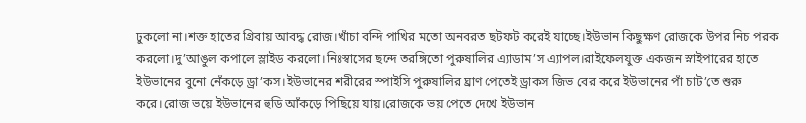ঢুকলো না।শক্ত হাতের গ্রিবায় আবদ্ধ রোজ।খাঁচা বন্দি পাখির মতো অনবরত ছটফট করেই যাচ্ছে।ইউভান কিছুক্ষণ রোজকে উপর নিচ পরক করলো।দু’আঙুল কপালে স্লাইড করলো।নিঃস্বাসের ছন্দে তরঙ্গিতো পুরুষালির এ্যাডাম’স এ্যাপল।রাইফেলযুক্ত একজন স্নাইপারের হাতে ইউভানের বুনো নেঁকড়ে ড্রা’কস।ইউভানের শরীরের স্পাইসি পুরুষালির ঘ্রাণ পেতেই ড্রাকস জিভ বের করে ইউভানের পাঁ চাট’তে শুরু করে।রোজ ভয়ে ইউভানের হুডি আঁকড়ে পিছিয়ে যায়।রোজকে ভয় পেতে দেখে ইউভান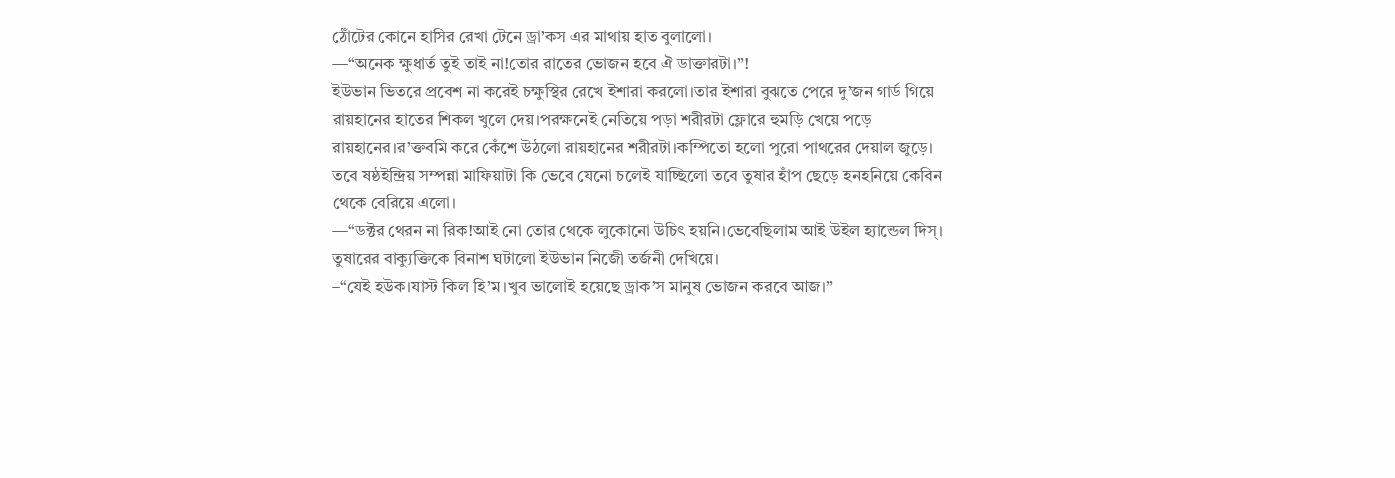ঠোঁটের কোনে হাসির রেখা টেনে ড্রা’কস এর মাথায় হাত বুলালো।
—“অনেক ক্ষুধার্ত তুই তাই না!তোর রাতের ভোজন হবে ঐ ডাক্তারটা।”!
ইউভান ভিতরে প্রবেশ না করেই চক্ষুস্থির রেখে ইশারা করলো।তার ইশারা বুঝতে পেরে দু’জন গার্ড গিয়ে রায়হানের হাতের শিকল খুলে দেয়।পরক্ষনেই নেতিয়ে পড়া শরীরটা ফ্লোরে হুমড়ি খেয়ে পড়ে রায়হানের।র’ক্তবমি করে কেঁশে উঠলো রায়হানের শরীরটা।কম্পিতো হলো পুরো পাথরের দেয়াল জুড়ে।
তবে ষষ্ঠইন্দ্রিয় সম্পন্না মাফিয়াটা কি ভেবে যেনো চলেই যাচ্ছিলো তবে তুষার হাঁপ ছেড়ে হনহনিয়ে কেবিন থেকে বেরিয়ে এলো।
—“ডক্টর থেরন না রিক!আই নো তোর থেকে লুকোনো উচিৎ হয়নি।ভেবেছিলাম আই উইল হ্যান্ডেল দিস্।
তুষারের বাক্যুক্তিকে বিনাশ ঘটালো ইউভান নিজেী তর্জনী দেখিয়ে।
–“যেই হউক।যাস্ট কিল হি’ম।খুব ভালোই হয়েছে ড্রাক’স মানুষ ভোজন করবে আজ।”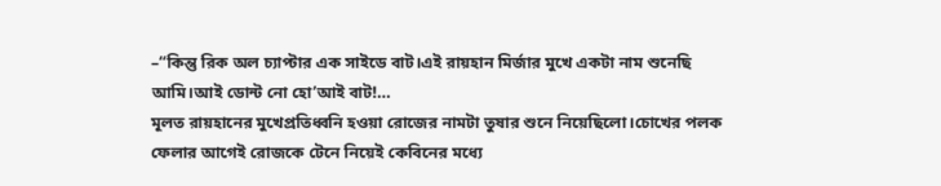–“কিন্তু রিক অল চ্যাপ্টার এক সাইডে বাট।এই রায়হান মির্জার মুখে একটা নাম শুনেছি আমি।আই ডোন্ট নো হো’আই বাট!…
মূলত রায়হানের মুখেপ্রতিধ্বনি হওয়া রোজের নামটা তুষার শুনে নিয়েছিলো।চোখের পলক ফেলার আগেই রোজকে টেনে নিয়েই কেবিনের মধ্যে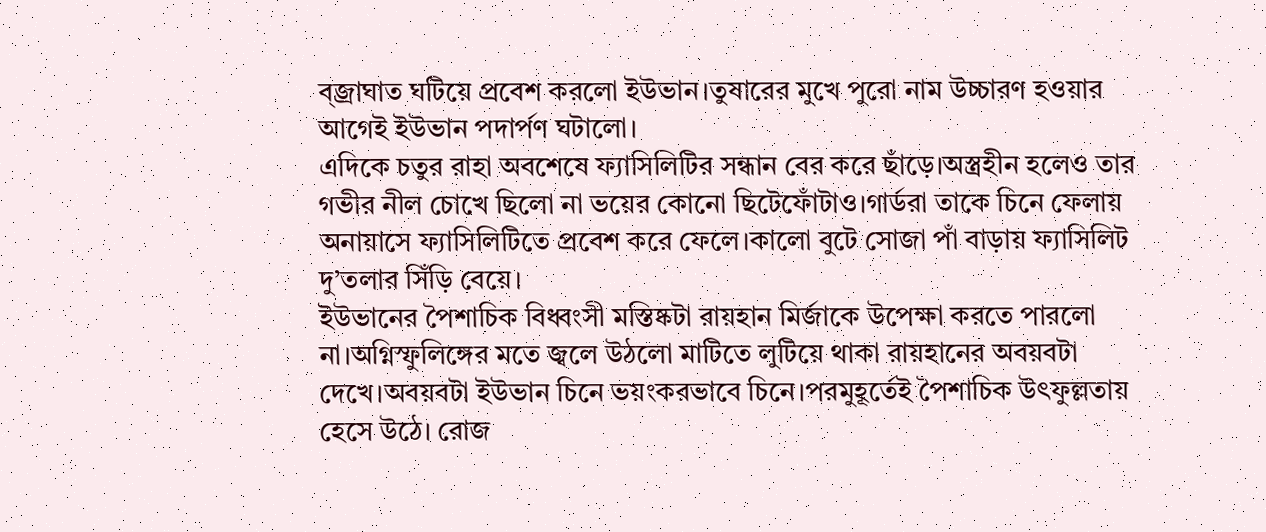ব্জ্রাঘাত ঘটিয়ে প্রবেশ করলো ইউভান।তুষারের মুখে পুরো নাম উচ্চারণ হওয়ার আগেই ইউভান পদার্পণ ঘটালো।
এদিকে চতুর রাহা অবশেষে ফ্যাসিলিটির সন্ধান বের করে ছাঁড়ে।অস্ত্রহীন হলেও তার গভীর নীল চোখে ছিলো না ভয়ের কোনো ছিটেফোঁটাও।গার্ডরা তাকে চিনে ফেলায় অনায়াসে ফ্যাসিলিটিতে প্রবেশ করে ফেলে।কালো বুটে সোজা পাঁ বাড়ায় ফ্যাসিলিট দু’তলার সিঁড়ি বেয়ে।
ইউভানের পৈশাচিক বিধ্বংসী মস্তিষ্কটা রায়হান মির্জাকে উপেক্ষা করতে পারলো না।অগ্নিস্ফুলিঙ্গের মতে জ্বলে উঠলো মাটিতে লুটিয়ে থাকা রায়হানের অবয়বটা দেখে।অবয়বটা ইউভান চিনে ভয়ংকরভাবে চিনে।পরমুহূর্তেই পৈশাচিক উৎফুল্লতায় হেসে উঠে। রোজ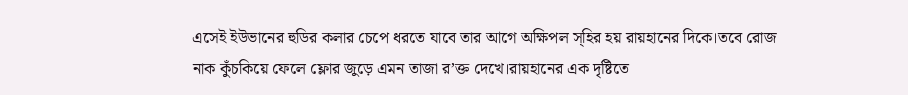এসেই ইউভানের হুডির কলার চেপে ধরতে যাবে তার আগে অক্ষিপল স্হির হয় রায়হানের দিকে।তবে রোজ নাক কুঁচকিয়ে ফেলে ফ্লোর জুড়ে এমন তাজা র’ক্ত দেখে।রায়হানের এক দৃষ্টিতে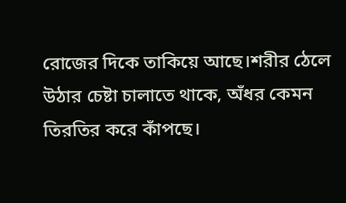রোজের দিকে তাকিয়ে আছে।শরীর ঠেলে উঠার চেষ্টা চালাতে থাকে, অঁধর কেমন তিরতির করে কাঁপছে।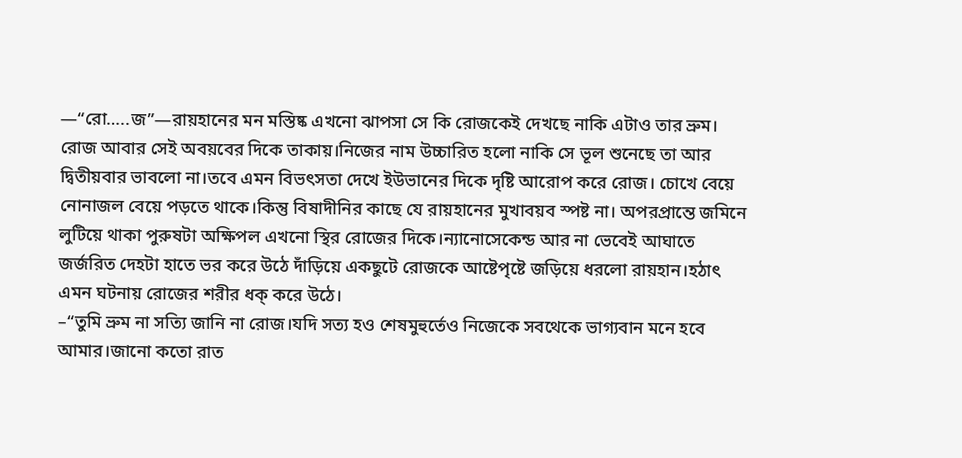—“রো…..জ”—রায়হানের মন মস্তিষ্ক এখনো ঝাপসা সে কি রোজকেই দেখছে নাকি এটাও তার ভ্রুম।
রোজ আবার সেই অবয়বের দিকে তাকায়।নিজের নাম উচ্চারিত হলো নাকি সে ভূল শুনেছে তা আর দ্বিতীয়বার ভাবলো না।তবে এমন বিভৎসতা দেখে ইউভানের দিকে দৃষ্টি আরোপ করে রোজ। চোখে বেয়ে নোনাজল বেয়ে পড়তে থাকে।কিন্তু বিষাদীনির কাছে যে রায়হানের মুখাবয়ব স্পষ্ট না। অপরপ্রান্তে জমিনে লুটিয়ে থাকা পুরুষটা অক্ষিপল এখনো স্থির রোজের দিকে।ন্যানোসেকেন্ড আর না ভেবেই আঘাতে জর্জরিত দেহটা হাতে ভর করে উঠে দাঁড়িয়ে একছুটে রোজকে আষ্টেপৃষ্টে জড়িয়ে ধরলো রায়হান।হঠাৎ এমন ঘটনায় রোজের শরীর ধক্ করে উঠে।
–“তুমি ভ্রুম না সত্যি জানি না রোজ।যদি সত্য হও শেষমুহুর্তেও নিজেকে সবথেকে ভাগ্যবান মনে হবে আমার।জানো কতো রাত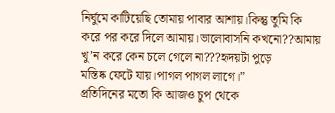নির্ঘুমে কাটিয়েছি তোমায় পাবার আশায়।কিন্তু তুমি কি করে পর করে দিলে আমায়।ভালোবাসনি কখনো??আমায় খু’ন করে কেন চলে গেলে না???হৃদয়টা পুড়ে
মস্তিষ্ক ফেটে যায়।পাগল পাগল লাগে।”
প্রতিদিনের মতো কি আজও চুপ থেকে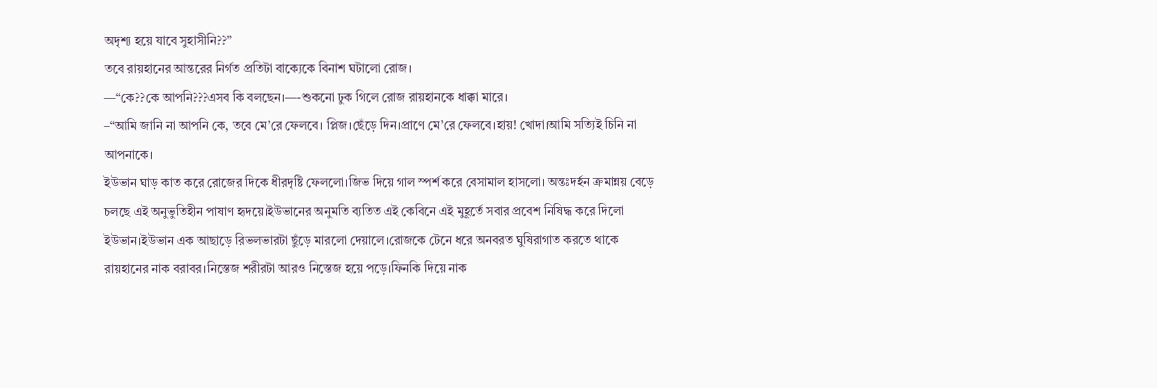অদৃশ্য হয়ে যাবে সুহাসীনি??”
তবে রায়হানের আন্তরের নির্গত প্রতিটা বাক্যেকে বিনাশ ঘটালো রোজ।
—“কে??কে আপনি???এসব কি বলছেন।—-শুকনো ঢুক গিলে রোজ রায়হানকে ধাক্কা মারে।
–“আমি জানি না আপনি কে, তবে মে’রে ফেলবে। প্লিজ।ছেঁড়ে দিন।প্রাণে মে’রে ফেলবে।হায়! খোদা।আমি সত্যিই চিনি না আপনাকে।
ইউভান ঘাড় কাত করে রোজের দিকে ধীরদৃষ্টি ফেললো।জিভ দিয়ে গাল স্পর্শ করে বেসামাল হাসলো। অন্তঃদর্হন ক্রমান্নয় বেড়ে চলছে এই অনুভুতিহীন পাষাণ হৃদয়ে।ইউভানের অনুমতি ব্যতিত এই কেবিনে এই মুহূর্তে সবার প্রবেশ নিষিদ্ধ করে দিলো ইউভান।ইউভান এক আছাড়ে রিভলভারটা ছুঁড়ে মারলো দেয়ালে।রোজকে টেনে ধরে অনবরত ঘুষিরাগাত করতে থাকে রায়হানের নাক বরাবর।নিস্তেজ শরীরটা আরও নিস্তেজ হয়ে পড়ে।ফিনকি দিয়ে নাক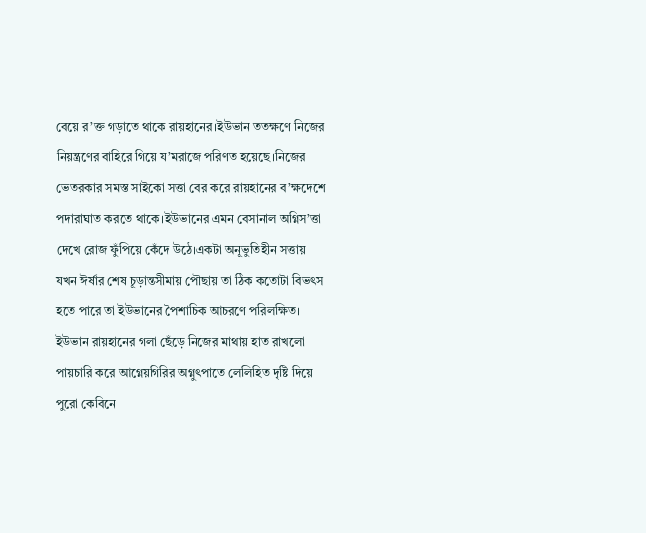বেয়ে র’ক্ত গড়াতে থাকে রায়হানের।ইউভান ততক্ষণে নিজের নিয়ন্ত্রণের বাহিরে গিয়ে য’মরাজে পরিণত হয়েছে।নিজের ভেতরকার সমস্ত সাইকো সত্তা বের করে রায়হানের ব’ক্ষদেশে পদারাঘাত করতে থাকে।ইউভানের এমন বেসানাল অগ্নিস’ত্তা দেখে রোজ ফুঁপিয়ে কেঁদে উঠে।একটা অনূভুতিহীন সত্তায় যখন ঈর্ষার শেষ চূড়ান্তসীমায় পৌছায় তা ঠিক কতোটা বিভৎস হতে পারে তা ইউভানের পৈশাচিক আচরণে পরিলক্ষিত। ইউভান রায়হানের গলা ছেঁড়ে নিজের মাথায় হাত রাখলো পায়চারি করে আগ্নেয়গিরির অগ্নুৎপাতে লেলিহিত দৃষ্টি দিয়ে পুরো কেবিনে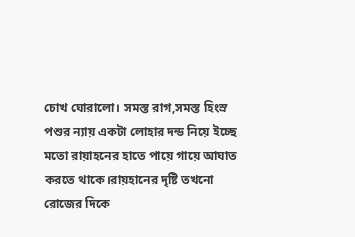চোখ ঘোরালো। সমস্ত রাগ,সমস্ত হিংস্র পশুর ন্যায় একটা লোহার দন্ড নিয়ে ইচ্ছে মতো রায়াহনের হাতে পায়ে গায়ে আঘাত করতে থাকে।রায়হানের দৃষ্টি তখনো রোজের দিকে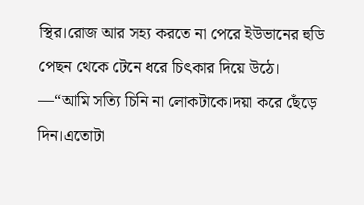স্থির।রোজ আর সহ্য করতে না পেরে ইউভানের হুডি পেছন থেকে টেনে ধরে চিৎকার দিয়ে উঠে।
—“আমি সত্যি চিনি না লোকটাকে।দয়া করে ছেঁড়ে দিন।এতোটা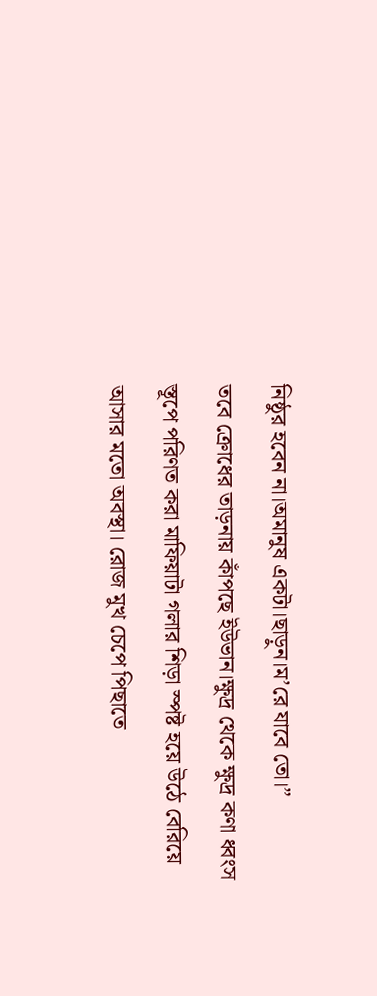নিষ্ঠুর হবেন না।অমানুষ একটা।ছাড়ুন।ম’রে যাবে তো।”
তবে ক্রোধের তাড়নায় কাঁপছে ইউভান।ক্ষুদ্র থেকে ক্ষুদ্র কণা ধ্বংস স্তূপে পরিণত করা মাফিয়াটা গলার শিড়া স্পষ্ট হয়ে উঠে বেরিয়ে আসার মতো অবস্থা। রোজ মুখ চেপে পিছাতে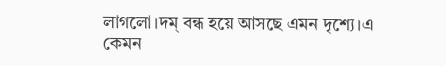লাগলো।দম্ বন্ধ হয়ে আসছে এমন দৃশ্যে।এ কেমন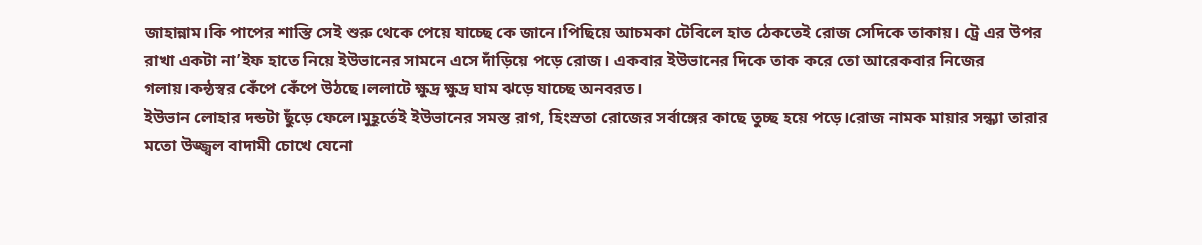জাহান্নাম।কি পাপের শাস্তি সেই শুরু থেকে পেয়ে যাচ্ছে কে জানে।পিছিয়ে আচমকা টেবিলে হাত ঠেকতেই রোজ সেদিকে তাকায়। ট্রে এর উপর রাখা একটা না’ইফ হাতে নিয়ে ইউভানের সামনে এসে দাঁড়িয়ে পড়ে রোজ। একবার ইউভানের দিকে তাক করে তো আরেকবার নিজের গলায়।কন্ঠস্বর কেঁপে কেঁপে উঠছে।ললাটে ক্ষুদ্র ক্ষুদ্র ঘাম ঝড়ে যাচ্ছে অনবরত।
ইউভান লোহার দন্ডটা ছুঁড়ে ফেলে।মুহূর্তেই ইউভানের সমস্ত রাগ, হিংস্রতা রোজের সর্বাঙ্গের কাছে তুচ্ছ হয়ে পড়ে।রোজ নামক মায়ার সন্ধ্যা তারার মতো উজ্জ্বল বাদামী চোখে যেনো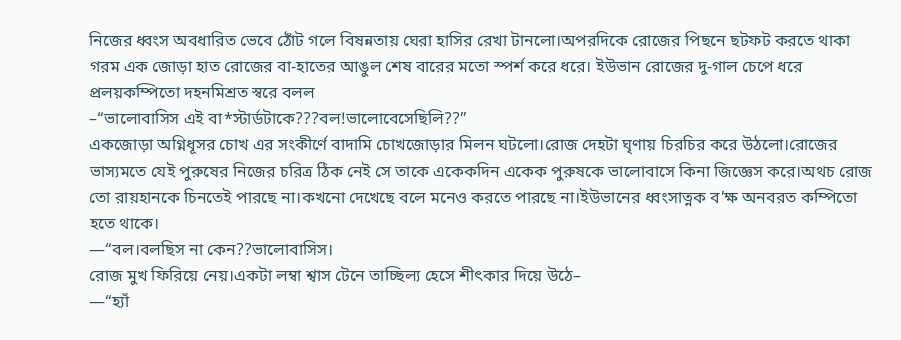নিজের ধ্বংস অবধারিত ভেবে ঠোঁট গলে বিষন্নতায় ঘেরা হাসির রেখা টানলো।অপরদিকে রোজের পিছনে ছটফট করতে থাকা গরম এক জোড়া হাত রোজের বা-হাতের আঙুল শেষ বারের মতো স্পর্শ করে ধরে। ইউভান রোজের দু-গাল চেপে ধরে প্রলয়কম্পিতো দহনমিশ্রত স্বরে বলল
–“ভালোবাসিস এই বা*স্টার্ডটাকে???বল!ভালোবেসেছিলি??”
একজোড়া অগ্নিধূসর চোখ এর সংকীর্ণে বাদামি চোখজোড়ার মিলন ঘটলো।রোজ দেহটা ঘৃণায় চিরচির করে উঠলো।রোজের ভাস্যমতে যেই পুরুষের নিজের চরিত্র ঠিক নেই সে তাকে একেকদিন একেক পুরুষকে ভালোবাসে কিনা জিজ্ঞেস করে।অথচ রোজ তো রায়হানকে চিনতেই পারছে না।কখনো দেখেছে বলে মনেও করতে পারছে না।ইউভানের ধ্বংসাত্নক ব’ক্ষ অনবরত কম্পিতো হতে থাকে।
—“বল।বলছিস না কেন??ভালোবাসিস।
রোজ মুখ ফিরিয়ে নেয়।একটা লম্বা শ্বাস টেনে তাচ্ছিল্য হেসে শীৎকার দিয়ে উঠে–
—“হ্যাঁ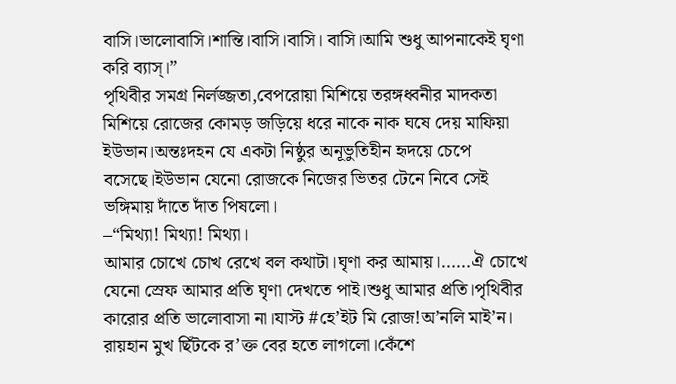বাসি।ভালোবাসি।শান্তি।বাসি।বাসি। বাসি।আমি শুধু আপনাকেই ঘৃণা করি ব্যাস্।”
পৃথিবীর সমগ্র নির্লজ্জতা,বেপরোয়া মিশিয়ে তরঙ্গধ্বনীর মাদকতা মিশিয়ে রোজের কোমড় জড়িয়ে ধরে নাকে নাক ঘষে দেয় মাফিয়া ইউভান।অন্তঃদহন যে একটা নিষ্ঠুর অনূভুতিহীন হৃদয়ে চেপে বসেছে।ইউভান যেনো রোজকে নিজের ভিতর টেনে নিবে সেই ভঙ্গিমায় দাঁতে দাঁত পিষলো।
–“মিথ্যা! মিথ্যা! মিথ্যা।
আমার চোখে চোখ রেখে বল কথাটা।ঘৃণা কর আমায়।……ঐ চোখে যেনো স্রেফ আমার প্রতি ঘৃণা দেখতে পাই।শুধু আমার প্রতি।পৃথিবীর কারোর প্রতি ভালোবাসা না।যাস্ট #হে’ইট মি রোজ!অ’নলি মাই’ন।
রায়হান মুখ ছিঁটকে র’ক্ত বের হতে লাগলো।কেঁশে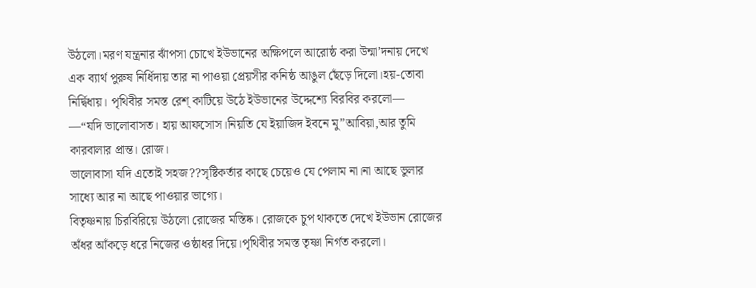উঠলো।মরণ যন্ত্রনার ঝাঁপসা চোখে ইউভানের অক্ষিপলে আরোষ্ঠ করা উন্মা’দনায় দেখে এক ব্যার্থ পুরুষ নির্ধিদায় তার না পাওয়া প্রেয়সীর কনিষ্ঠ আঙুল ছেঁড়ে দিলো।হয়-তোবা নির্দ্বিধায়। পৃথিবীর সমস্ত রেশ্ কাটিয়ে উঠে ইউভানের উদ্দেশ্যে বিরবির করলো—
—“যদি ভালোবাসত। হায় আফসোস।নিয়তি যে ইয়াজিদ ইবনে মু”আবিয়া,আর তুমি কারবালার প্রান্ত। রোজ।
ভালোবাসা যদি এতোই সহজ??সৃষ্টিকর্তার কাছে চেয়েও যে পেলাম না।না আছে ভুলার সাধ্যে আর না আছে পাওয়ার ভাগ্যে।
বিতৃষ্ণনায় চিরবিরিয়ে উঠলো রোজের মস্তিষ্ক। রোজকে চুপ থাকতে দেখে ইউভান রোজের অঁধর আঁকড়ে ধরে নিজের ওষ্ঠাধর দিয়ে।পৃথিবীর সমস্ত তৃষ্ণা নির্গত করলো।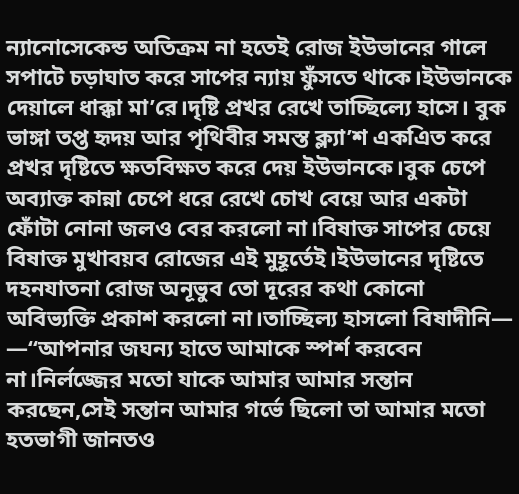ন্যানোসেকেন্ড অতিক্রম না হতেই রোজ ইউভানের গালে সপাটে চড়াঘাত করে সাপের ন্যায় ফুঁসতে থাকে।ইউভানকে দেয়ালে ধাক্কা মা’রে।দৃষ্টি প্রখর রেখে তাচ্ছিল্যে হাসে। বুক ভাঙ্গা তপ্ত হৃদয় আর পৃথিবীর সমস্ত ক্ল্যা’শ একএিত করে প্রখর দৃষ্টিতে ক্ষতবিক্ষত করে দেয় ইউভানকে।বুক চেপে অব্যাক্ত কান্না চেপে ধরে রেখে চোখ বেয়ে আর একটা ফোঁটা নোনা জলও বের করলো না।বিষাক্ত সাপের চেয়ে বিষাক্ত মুখাবয়ব রোজের এই মুহূর্তেই।ইউভানের দৃষ্টিতে দহনযাতনা রোজ অনূভুব তো দূরের কথা কোনো অবিভ্যক্তি প্রকাশ করলো না।তাচ্ছিল্য হাসলো বিষাদীনি—
—“আপনার জঘন্য হাতে আমাকে স্পর্শ করবেন না।নির্লজ্জের মতো যাকে আমার আমার সন্তান করছেন,সেই সন্তান আমার গর্ভে ছিলো তা আমার মতো হতভাগী জানতও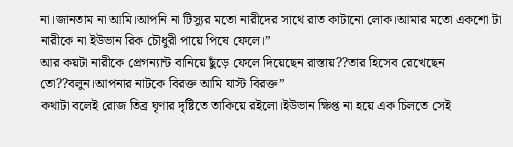না।জানতাম না আমি।আপনি না টিস্যুর মতো নারীদের সাথে রাত কাটানো লোক।আমার মতো একশো টা নারীকে না ইউভান রিক চৌধুরী পায়ে পিষে ফেলে।”
আর কয়টা নারীকে প্রেগন্যান্ট বানিয়ে ছুঁড়ে ফেলে দিয়েছেন রাস্তায়??তার হিসেব রেখেছেন তো??বলুন।আপনার নাটকে বিরক্ত আমি যাস্ট বিরক্ত”
কথাটা বলেই রোজ তিব্র ঘৃণার দৃষ্টিতে তাকিয়ে রইলো।ইউভান ক্ষিপ্ত না হয়ে এক চিলতে সেই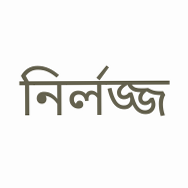নির্লজ্জ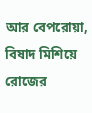আর বেপরোয়া, বিষাদ মিশিয়ে রোজের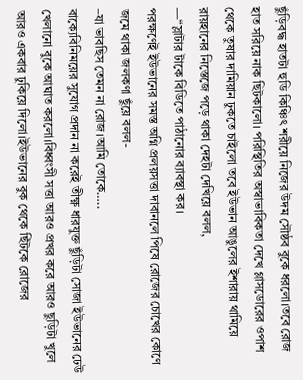ছুঁড়িবদ্ধ হাতটা হুডি কিঞ্চিৎ শরীয়ে নিজের উদম সৌষ্ঠব বুকে ধরলো।তবে রোজ হাত সরিয়ে নাক ছিটকালো। পরিস্থিতির অস্বাভাবিকতা দেখে গ্লাসডোরের ওপাশ থেকে তুষার দামিয়ান ঢুকতে চাইলো তবে ইউভান আঙুলের ইশারায় থামিয়ে রায়হানের নিস্তেজে পড়ে থাকা দেহটা দেখিয়ে বলল,
—“স্লাটার টাকে বিডিতে পাঠানোর ব্যাবস্থা কর।
পরক্ষণেই ইউভানের সমস্ত অগ্নি প্রলয়সত্তা দাবানলে পিষে রোজের চোখের কোণে জমে থাকা জলকণা ছুঁয়ে বলল-
–যা ভাবছিস তেমন না রোজ।আমি তোকে…..
বাক্যেবিনিময়ের সুযোগ প্রদান না করেই তীক্ষ্ণ ধারযুক্ত ছুঁড়িটা সোজা ইউভানের ঢেউ খেলানো বুকে আঘাত করলো।বিধ্বংসী সত্তা আরও প্রখর করে আরও ছুড়িটা খুলে আরও একবার ঢুকিয়ে দিলো।ইউভানের বুক থেকে ছিঁটকে রোজের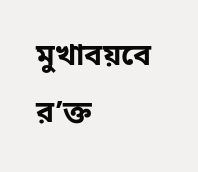মুখাবয়বে র’ক্ত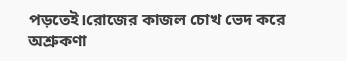পড়তেই।রোজের কাজল চোখ ভেদ করে অশ্রুকণা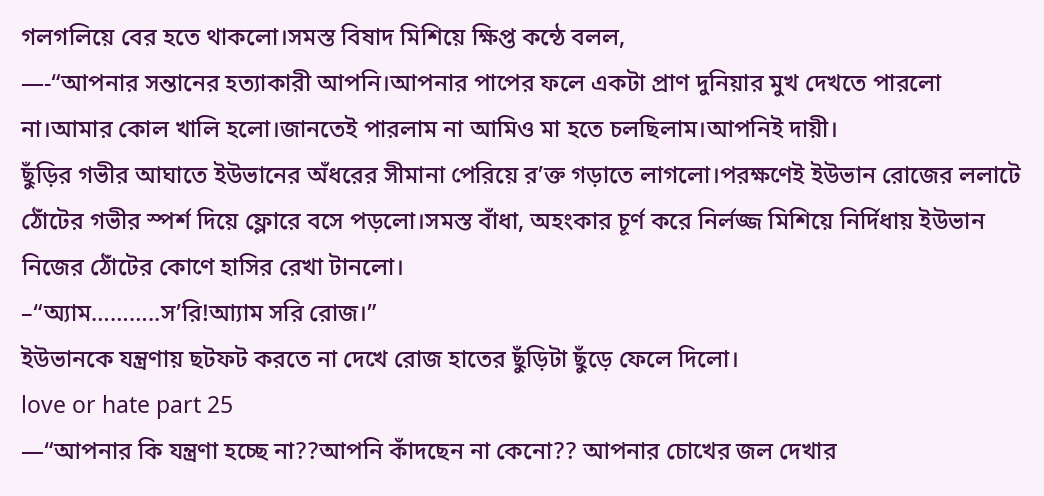গলগলিয়ে বের হতে থাকলো।সমস্ত বিষাদ মিশিয়ে ক্ষিপ্ত কন্ঠে বলল,
—-“আপনার সন্তানের হত্যাকারী আপনি।আপনার পাপের ফলে একটা প্রাণ দুনিয়ার মুখ দেখতে পারলো না।আমার কোল খালি হলো।জানতেই পারলাম না আমিও মা হতে চলছিলাম।আপনিই দায়ী।
ছুঁড়ির গভীর আঘাতে ইউভানের অঁধরের সীমানা পেরিয়ে র’ক্ত গড়াতে লাগলো।পরক্ষণেই ইউভান রোজের ললাটে ঠোঁটের গভীর স্পর্শ দিয়ে ফ্লোরে বসে পড়লো।সমস্ত বাঁধা, অহংকার চূর্ণ করে নির্লজ্জ মিশিয়ে নির্দিধায় ইউভান নিজের ঠোঁটের কোণে হাসির রেখা টানলো।
–“অ্যাম………..স’রি!আ্যাম সরি রোজ।”
ইউভানকে যন্ত্রণায় ছটফট করতে না দেখে রোজ হাতের ছুঁড়িটা ছুঁড়ে ফেলে দিলো।
love or hate part 25
—“আপনার কি যন্ত্রণা হচ্ছে না??আপনি কাঁদছেন না কেনো?? আপনার চোখের জল দেখার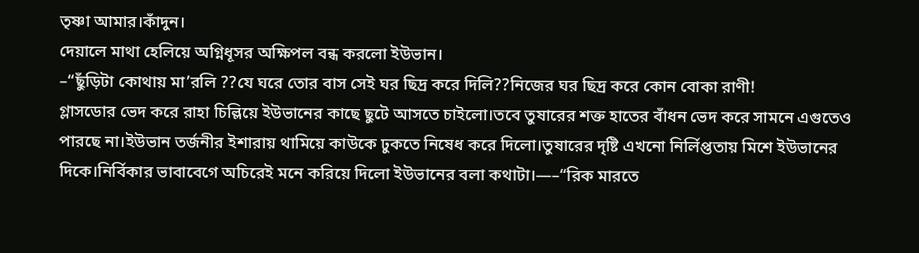তৃষ্ণা আমার।কাঁদুন।
দেয়ালে মাথা হেলিয়ে অগ্নিধূসর অক্ষিপল বন্ধ করলো ইউভান।
–“ছুঁড়িটা কোথায় মা’রলি ??যে ঘরে তোর বাস সেই ঘর ছিদ্র করে দিলি??নিজের ঘর ছিদ্র করে কোন বোকা রাণী!
গ্লাসডোর ভেদ করে রাহা চিল্লিয়ে ইউভানের কাছে ছুটে আসতে চাইলো।তবে তুষারের শক্ত হাতের বাঁধন ভেদ করে সামনে এগুতেও পারছে না।ইউভান তর্জনীর ইশারায় থামিয়ে কাউকে ঢুকতে নিষেধ করে দিলো।তুষারের দৃষ্টি এখনো নির্লিপ্ততায় মিশে ইউভানের দিকে।নির্বিকার ভাবাবেগে অচিরেই মনে করিয়ে দিলো ইউভানের বলা কথাটা।—–“রিক মারতে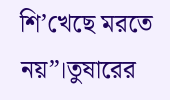শি’খেছে মরতে নয়”।তুষারের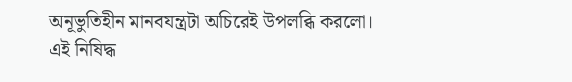অনূভুতিহীন মানবযন্ত্রটা অচিরেই উপলব্ধি করলো।
এই নিষিদ্ধ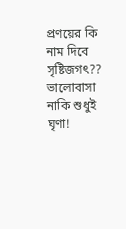প্রণয়ের কি নাম দিবে সৃষ্টিজগৎ?? ভালোবাসা নাকি শুধুই ঘৃণা!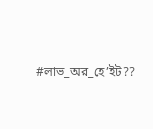#লাভ_অর_হে’ইট??